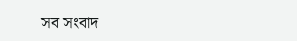সব সংবাদ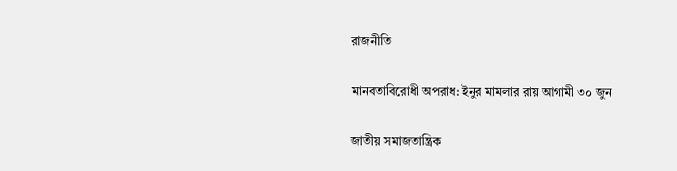রাজনীতি

মানবতাবিরোধী অপরাধ: ইনুর মামলার রায় আগামী ৩০ জুন

জাতীয় সমাজতান্ত্রিক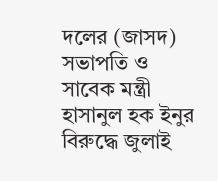দলের (জাসদ) সভাপতি ও সাবেক মন্ত্রী হাসানুল হক ইনুর বিরুদ্ধে জুলাই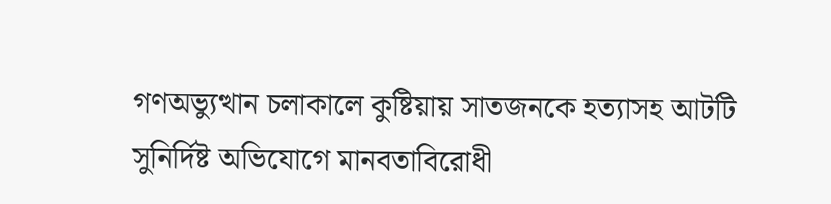গণঅভ্যুত্থান চলাকালে কুষ্টিয়ায় সাতজনকে হত্যাসহ আটটি সুনির্দিষ্ট অভিযোগে মানবতাবিরোধী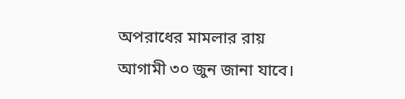অপরাধের মামলার রায় আগামী ৩০ জুন জানা যাবে।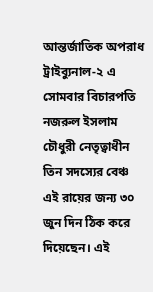আন্তর্জাতিক অপরাধ ট্রাইব্যুনাল-২ এ সোমবার বিচারপতি নজরুল ইসলাম চৌধুরী নেতৃত্বাধীন তিন সদস্যের বেঞ্চ এই রায়ের জন্য ৩০ জুন দিন ঠিক করে দিয়েছেন। এই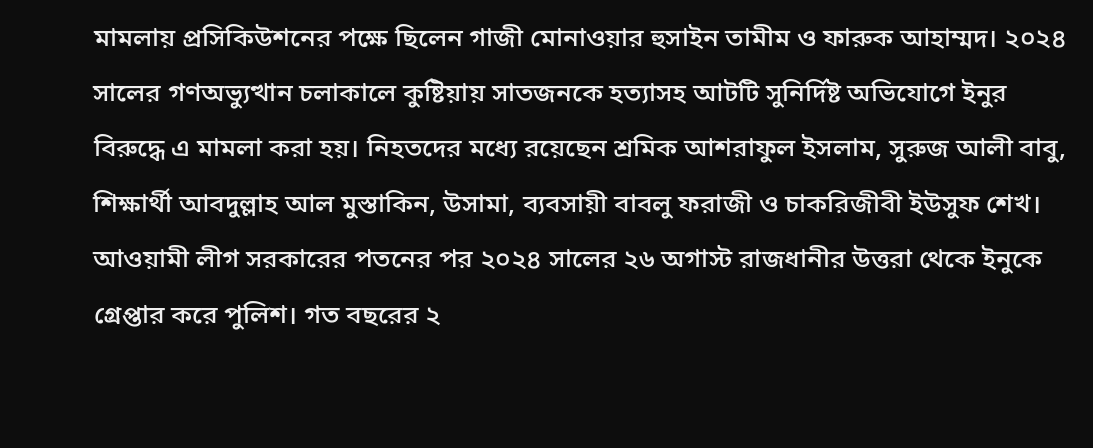মামলায় প্রসিকিউশনের পক্ষে ছিলেন গাজী মোনাওয়ার হুসাইন তামীম ও ফারুক আহাম্মদ। ২০২৪ সালের গণঅভ্যুত্থান চলাকালে কুষ্টিয়ায় সাতজনকে হত্যাসহ আটটি সুনির্দিষ্ট অভিযোগে ইনুর বিরুদ্ধে এ মামলা করা হয়। নিহতদের মধ্যে রয়েছেন শ্রমিক আশরাফুল ইসলাম, সুরুজ আলী বাবু, শিক্ষার্থী আবদুল্লাহ আল মুস্তাকিন, উসামা, ব্যবসায়ী বাবলু ফরাজী ও চাকরিজীবী ইউসুফ শেখ। আওয়ামী লীগ সরকারের পতনের পর ২০২৪ সালের ২৬ অগাস্ট রাজধানীর উত্তরা থেকে ইনুকে গ্রেপ্তার করে পুলিশ। গত বছরের ২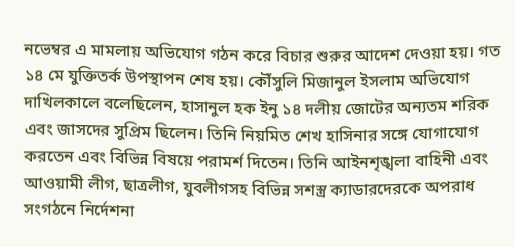নভেম্বর এ মামলায় অভিযোগ গঠন করে বিচার শুরুর আদেশ দেওয়া হয়। গত ১৪ মে যুক্তিতর্ক উপস্থাপন শেষ হয়। কৌঁসুলি মিজানুল ইসলাম অভিযোগ দাখিলকালে বলেছিলেন, হাসানুল হক ইনু ১৪ দলীয় জোটের অন্যতম শরিক এবং জাসদের সুপ্রিম ছিলেন। তিনি নিয়মিত শেখ হাসিনার সঙ্গে যোগাযোগ করতেন এবং বিভিন্ন বিষয়ে পরামর্শ দিতেন। তিনি আইনশৃঙ্খলা বাহিনী এবং আওয়ামী লীগ, ছাত্রলীগ, যুবলীগসহ বিভিন্ন সশস্ত্র ক্যাডারদেরকে অপরাধ সংগঠনে নির্দেশনা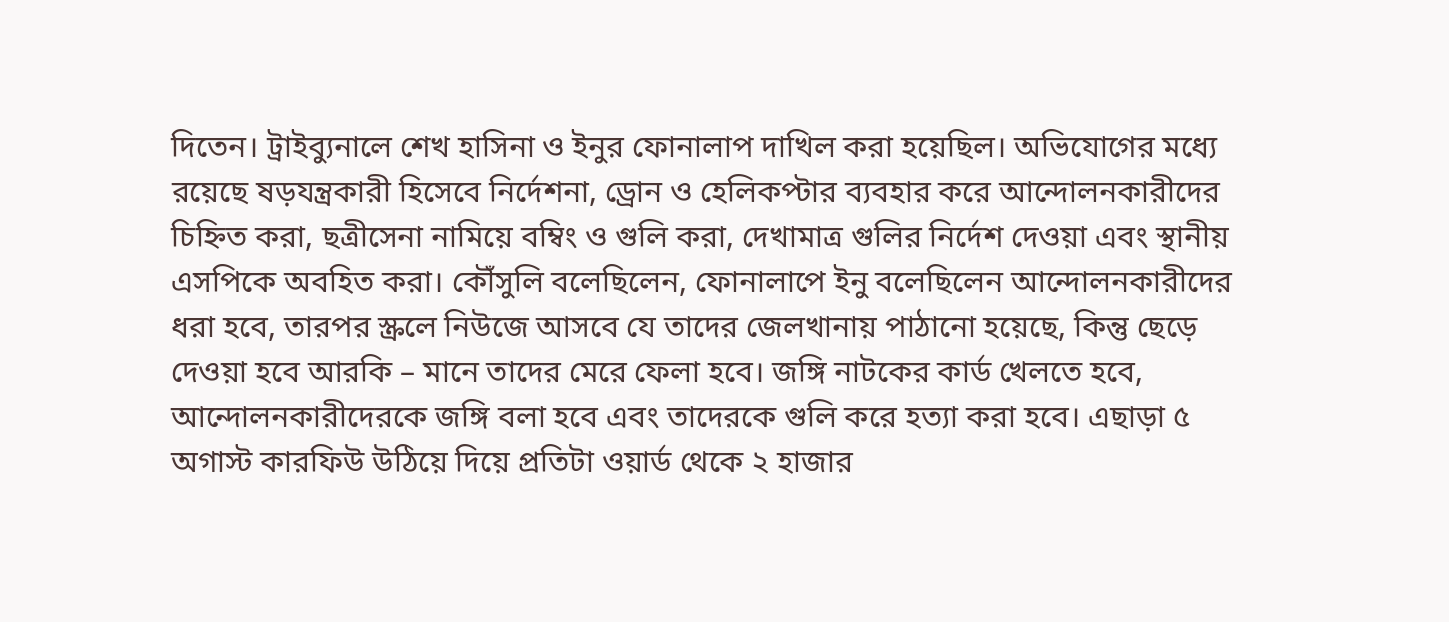দিতেন। ট্রাইব্যুনালে শেখ হাসিনা ও ইনুর ফোনালাপ দাখিল করা হয়েছিল। অভিযোগের মধ্যে রয়েছে ষড়যন্ত্রকারী হিসেবে নির্দেশনা, ড্রোন ও হেলিকপ্টার ব্যবহার করে আন্দোলনকারীদের চিহ্নিত করা, ছত্রীসেনা নামিয়ে বম্বিং ও গুলি করা, দেখামাত্র গুলির নির্দেশ দেওয়া এবং স্থানীয় এসপিকে অবহিত করা। কৌঁসুলি বলেছিলেন, ফোনালাপে ইনু বলেছিলেন আন্দোলনকারীদের ধরা হবে, তারপর স্ক্রলে নিউজে আসবে যে তাদের জেলখানায় পাঠানো হয়েছে, কিন্তু ছেড়ে দেওয়া হবে আরকি – মানে তাদের মেরে ফেলা হবে। জঙ্গি নাটকের কার্ড খেলতে হবে, আন্দোলনকারীদেরকে জঙ্গি বলা হবে এবং তাদেরকে গুলি করে হত্যা করা হবে। এছাড়া ৫ অগাস্ট কারফিউ উঠিয়ে দিয়ে প্রতিটা ওয়ার্ড থেকে ২ হাজার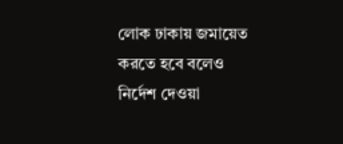লোক ঢাকায় জমায়েত করতে হবে বলেও নির্দেশ দেওয়া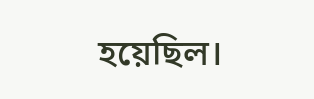হয়েছিল।